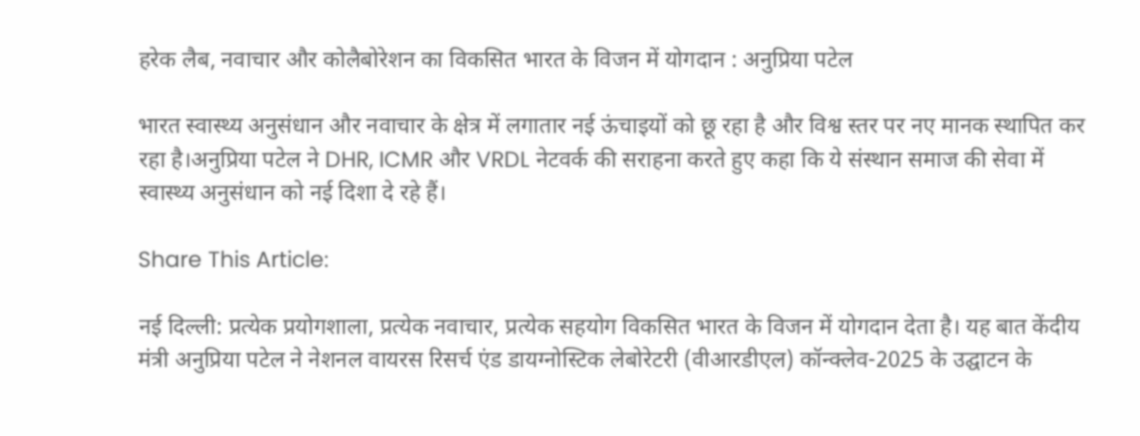हरेक लैब, नवाचार और कोलैबोरेशन का विकसित भारत के विजन में योगदान : अनुप्रिया पटेल

भारत स्वास्थ्य अनुसंधान और नवाचार के क्षेत्र में लगातार नई ऊंचाइयों को छू रहा है और विश्व स्तर पर नए मानक स्थापित कर रहा है।अनुप्रिया पटेल ने DHR, ICMR और VRDL नेटवर्क की सराहना करते हुए कहा कि ये संस्थान समाज की सेवा में स्वास्थ्य अनुसंधान को नई दिशा दे रहे हैं।

Share This Article:

नई दिल्ली: प्रत्येक प्रयोगशाला, प्रत्येक नवाचार, प्रत्येक सहयोग विकसित भारत के विजन में योगदान देता है। यह बात केंदीय मंत्री अनुप्रिया पटेल ने नेशनल वायरस रिसर्च एंड डायग्नोस्टिक लेबोरेटरी (वीआरडीएल) कॉन्क्लेव-2025 के उद्घाटन के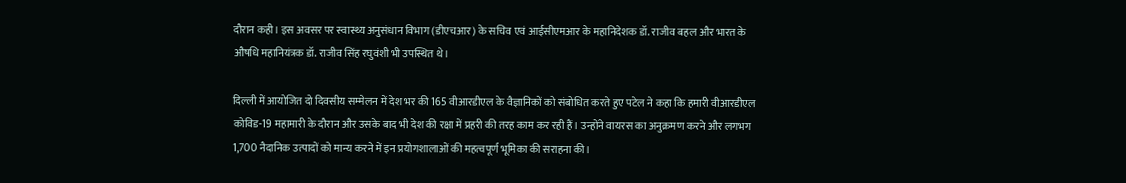दौरान कही। इस अवसर पर स्वास्थ्य अनुसंधान विभाग (डीएचआर) के सचिव एवं आईसीएमआर के महानिदेशक डॉ. राजीव बहल और भारत के औषधि महानियंत्रक डॉ. राजीव सिंह रघुवंशी भी उपस्थित थे।

दिल्ली में आयोजित दो दिवसीय सम्मेलन में देश भर की 165 वीआरडीएल के वैज्ञानिकों को संबोधित करते हुए पटेल ने कहा कि हमारी वीआरडीएल कोविड-19 महामारी के दौरान और उसके बाद भी देश की रक्षा में प्रहरी की तरह काम कर रही हैं। उन्होंने वायरस का अनुक्रमण करने और लगभग 1,700 नैदानिक उत्पादों को मान्य करने में इन प्रयोगशालाओं की महत्वपूर्ण भूमिका की सराहना की।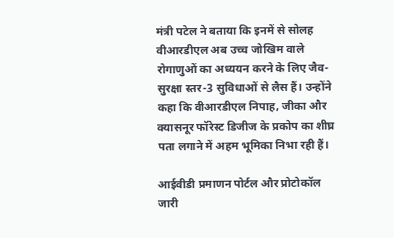मंत्री पटेल ने बताया कि इनमें से सोलह वीआरडीएल अब उच्च जोखिम वाले रोगाणुओं का अध्ययन करने के लिए जैव-सुरक्षा स्तर-3 सुविधाओं से लैस हैं। उन्होंने कहा कि वीआरडीएल निपाह, जीका और क्यासनूर फॉरेस्ट डिजीज के प्रकोप का शीघ्र पता लगाने में अहम भूमिका निभा रही हैं।

आईवीडी प्रमाणन पोर्टल और प्रोटोकॉल जारी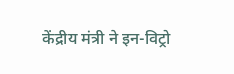केंद्रीय मंत्री ने इन-विट्रो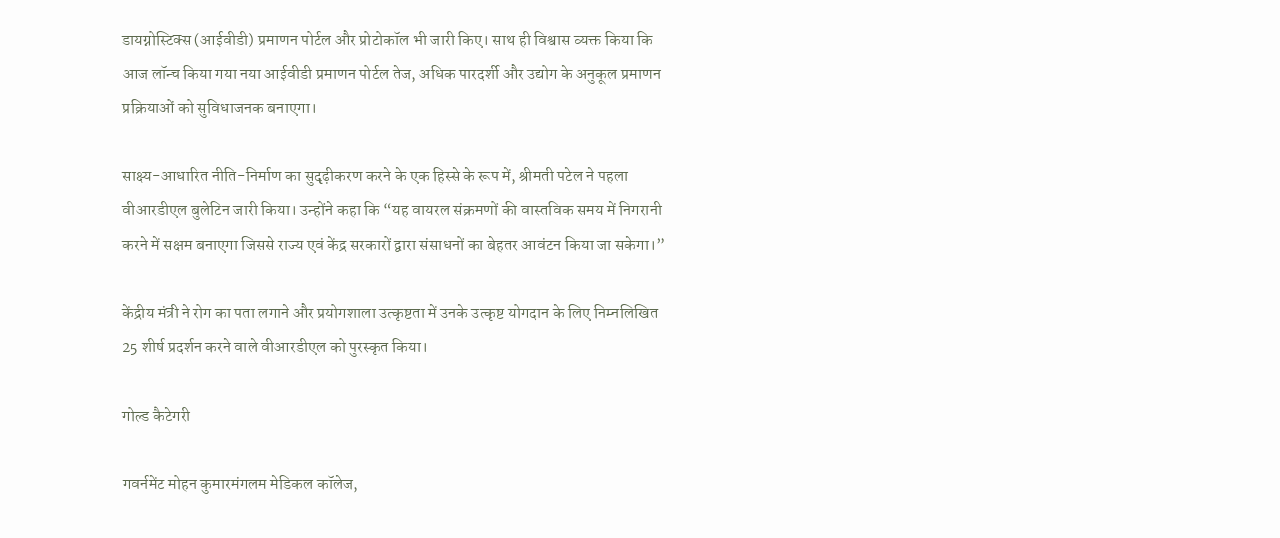डायग्नोस्टिक्स (आईवीडी) प्रमाणन पोर्टल और प्रोटोकॉल भी जारी किए। साथ ही विश्वास व्यक्त किया कि आज लॉन्च किया गया नया आईवीडी प्रमाणन पोर्टल तेज, अधिक पारदर्शी और उद्योग के अनुकूल प्रमाणन प्रक्रियाओं को सुविधाजनक बनाएगा।

साक्ष्य-आधारित नीति-निर्माण का सुदृढ़ीकरण करने के एक हिस्से के रूप में, श्रीमती पटेल ने पहला वीआरडीएल बुलेटिन जारी किया। उन्होंने कहा कि “यह वायरल संक्रमणों की वास्तविक समय में निगरानी करने में सक्षम बनाएगा जिससे राज्य एवं केंद्र सरकारों द्वारा संसाधनों का बेहतर आवंटन किया जा सकेगा।”

केंद्रीय मंत्री ने रोग का पता लगाने और प्रयोगशाला उत्कृष्टता में उनके उत्कृष्ट योगदान के लिए निम्नलिखित 25 शीर्ष प्रदर्शन करने वाले वीआरडीएल को पुरस्कृत किया।

गोल्ड कैटेगरी

गवर्नमेंट मोहन कुमारमंगलम मेडिकल कॉलेज,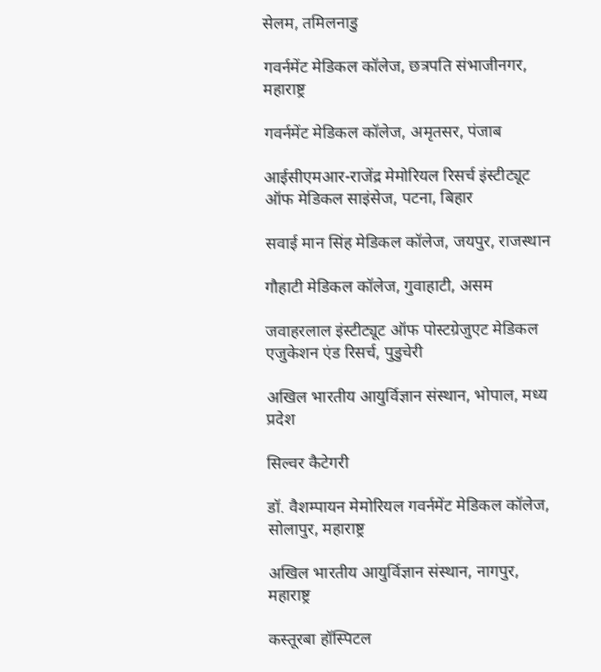सेलम, तमिलनाडु

गवर्नमेंट मेडिकल कॉलेज, छत्रपति संभाजीनगर, महाराष्ट्र

गवर्नमेंट मेडिकल कॉलेज, अमृतसर, पंजाब

आईसीएमआर-राजेंद्र मेमोरियल रिसर्च इंस्टीट्यूट ऑफ मेडिकल साइंसेज, पटना, बिहार

सवाई मान सिंह मेडिकल कॉलेज, जयपुर, राजस्थान

गौहाटी मेडिकल कॉलेज, गुवाहाटी, असम

जवाहरलाल इंस्टीट्यूट ऑफ पोस्टग्रेजुएट मेडिकल एजुकेशन एंड रिसर्च, पुडुचेरी

अखिल भारतीय आयुर्विज्ञान संस्थान, भोपाल, मध्य प्रदेश

सिल्वर कैटेगरी

डॉ. वैशम्पायन मेमोरियल गवर्नमेंट मेडिकल कॉलेज, सोलापुर, महाराष्ट्र

अखिल भारतीय आयुर्विज्ञान संस्थान, नागपुर, महाराष्ट्र

कस्तूरबा हॉस्पिटल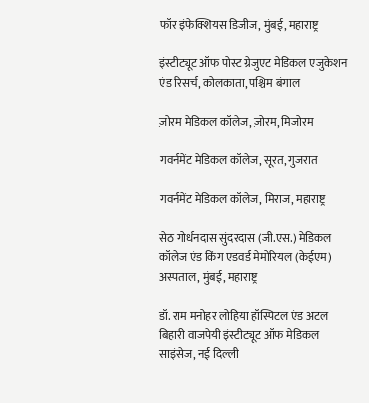फॉर इंफेक्शियस डिजीज, मुंबई, महाराष्ट्र

इंस्टीट्यूट ऑफ पोस्ट ग्रेजुएट मेडिकल एजुकेशन एंड रिसर्च, कोलकाता, पश्चिम बंगाल

ज़ोरम मेडिकल कॉलेज, ज़ोरम, मिजोरम

गवर्नमेंट मेडिकल कॉलेज, सूरत, गुजरात

गवर्नमेंट मेडिकल कॉलेज, मिराज, महाराष्ट्र

सेठ गोर्धनदास सुंदरदास (जी.एस.) मेडिकल कॉलेज एंड किंग एडवर्ड मेमोरियल (केईएम) अस्पताल, मुंबई, महाराष्ट्र

डॉ. राम मनोहर लोहिया हॉस्पिटल एंड अटल बिहारी वाजपेयी इंस्टीट्यूट ऑफ मेडिकल साइंसेज, नई दिल्ली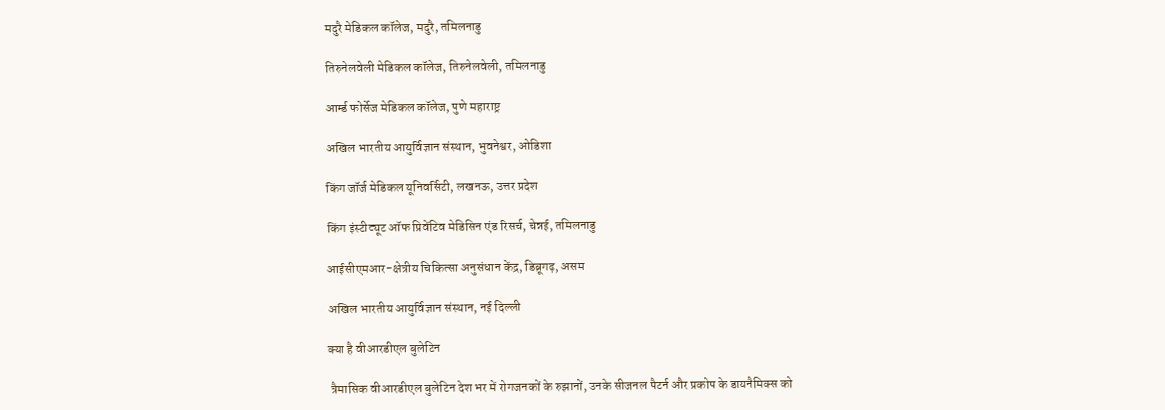मदुरै मेडिकल कॉलेज, मदुरै, तमिलनाडु

तिरुनेलवेली मेडिकल कॉलेज, तिरुनेलवेली, तमिलनाडु

आर्म्ड फोर्सेज मेडिकल कॉलेज, पुणे महाराष्ट्र

अखिल भारतीय आयुर्विज्ञान संस्थान, भुवनेश्वर, ओडिशा

किंग जॉर्ज मेडिकल यूनिवर्सिटी, लखनऊ, उत्तर प्रदेश

किंग इंस्टीट्यूट ऑफ प्रिवेंटिव मेडिसिन एंड रिसर्च, चेन्नई, तमिलनाडु

आईसीएमआर-क्षेत्रीय चिकित्सा अनुसंधान केंद्र, डिब्रूगढ़, असम

अखिल भारतीय आयुर्विज्ञान संस्थान, नई दिल्ली

क्या है वीआरडीएल बुलेटिन

 त्रैमासिक वीआरडीएल बुलेटिन देश भर में रोगजनकों के रुझानों, उनके सीजनल पैटर्न और प्रकोप के डायनैमिक्स को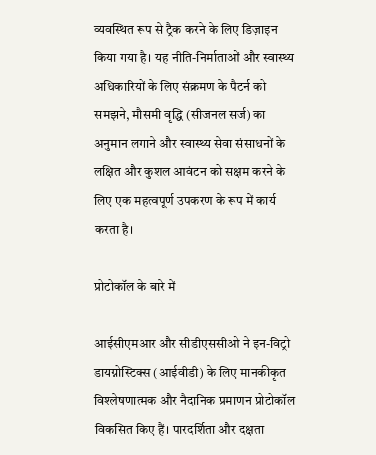व्यवस्थित रूप से ट्रैक करने के लिए डिज़ाइन किया गया है। यह नीति-निर्माताओं और स्वास्थ्य अधिकारियों के लिए संक्रमण के पैटर्न को समझने, मौसमी वृद्धि (सीजनल सर्ज) का अनुमान लगाने और स्वास्थ्य सेवा संसाधनों के लक्षित और कुशल आवंटन को सक्षम करने के लिए एक महत्वपूर्ण उपकरण के रूप में कार्य करता है।

प्रोटोकॉल के बारे में

आईसीएमआर और सीडीएससीओ ने इन-विट्रो डायग्नोस्टिक्स (आईवीडी) के लिए मानकीकृत विश्लेषणात्मक और नैदानिक प्रमाणन प्रोटोकॉल विकसित किए हैं। पारदर्शिता और दक्षता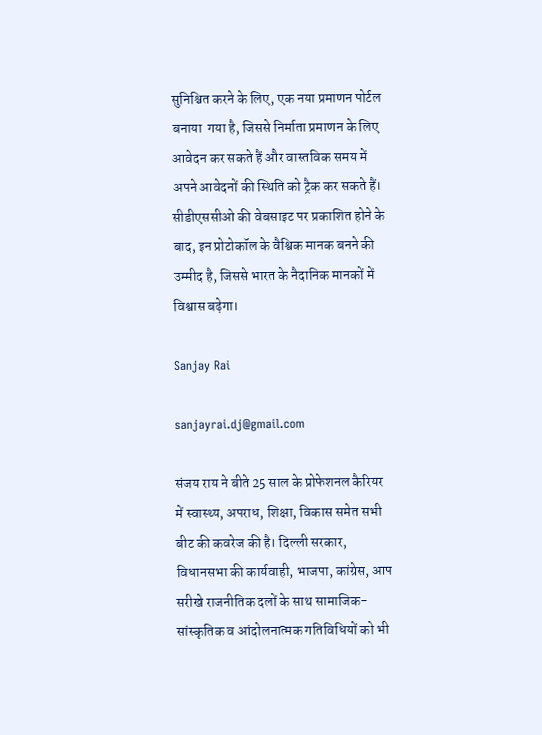सुनिश्चित करने के लिए, एक नया प्रमाणन पोर्टल बनाया  गया है, जिससे निर्माता प्रमाणन के लिए आवेदन कर सकते हैं और वास्तविक समय में अपने आवेदनों की स्थिति को ट्रैक कर सकते हैं। सीडीएससीओ की वेबसाइट पर प्रकाशित होने के बाद, इन प्रोटोकॉल के वैश्विक मानक बनने की उम्मीद है, जिससे भारत के नैदानिक मानकों में विश्वास बढ़ेगा।

Sanjay Rai

sanjayrai.dj@gmail.com

संजय राय ने बीते 25 साल के प्रोफेशनल कैरियर में स्वास्थ्य, अपराध, शिक्षा, विकास समेत सभी बीट की कवरेज की है। दिल्ली सरकार, विधानसभा की कार्यवाही, भाजपा, कांग्रेस, आप सरीखे राजनीतिक दलों के साथ सामाजिक-सांस्कृतिक व आंदोलनात्मक गतिविधियों को भी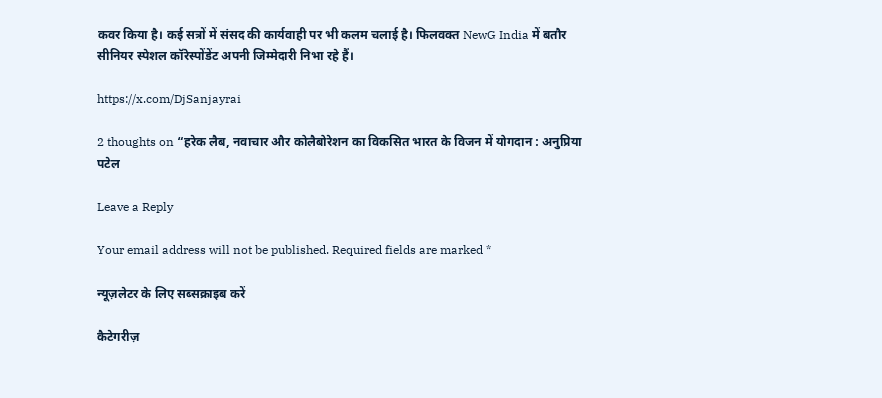कवर किया है। कई सत्रों में संसद की कार्यवाही पर भी कलम चलाई है। फिलवक्त NewG India में बतौर सीनियर स्पेशल कॉरेस्पोंडेंट अपनी जिम्मेदारी निभा रहे हैं।

https://x.com/DjSanjayrai

2 thoughts on “हरेक लैब, नवाचार और कोलैबोरेशन का विकसित भारत के विजन में योगदान : अनुप्रिया पटेल

Leave a Reply

Your email address will not be published. Required fields are marked *

न्यूज़लेटर के लिए सब्सक्राइब करें

कैटेगरीज़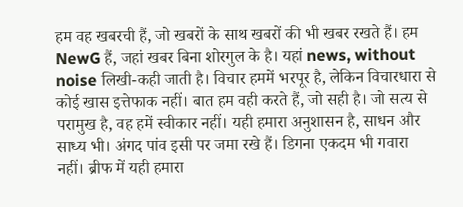हम वह खबरची हैं, जो खबरों के साथ खबरों की भी खबर रखते हैं। हम NewG हैं, जहां खबर बिना शोरगुल के है। यहां news, without noise लिखी-कही जाती है। विचार हममें भरपूर है, लेकिन विचारधारा से कोई खास इत्तेफाक नहीं। बात हम वही करते हैं, जो सही है। जो सत्य से परामुख है, वह हमें स्वीकार नहीं। यही हमारा अनुशासन है, साधन और साध्य भी। अंगद पांव इसी पर जमा रखे हैं। डिगना एकदम भी गवारा नहीं। ब्रीफ में यही हमारा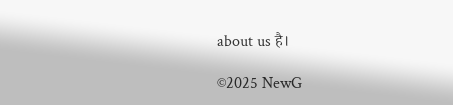about us है।

©2025 NewG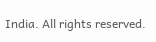India. All rights reserved.